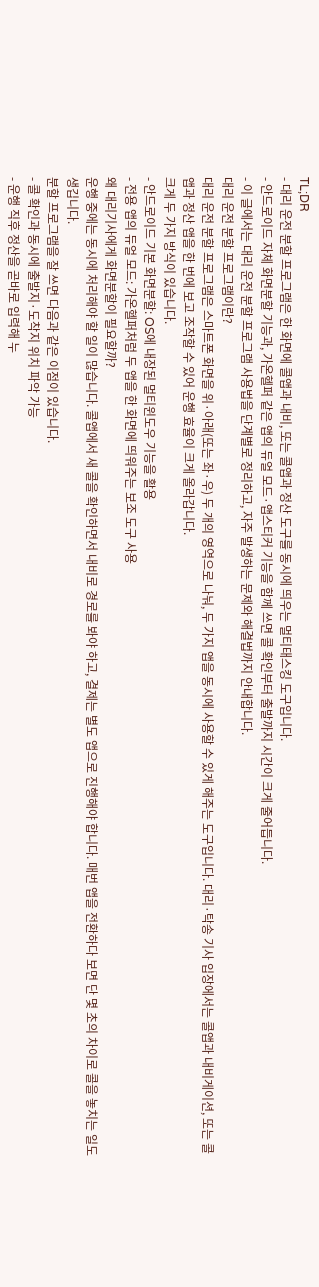TL;DR
- 대리 운전 분할 프로그램은 한 화면에 콜앱과 내비, 또는 콜앱과 정산 도구를 동시에 띄우는 멀티태스킹 도구입니다.
- 안드로이드 자체 화면분할 기능과, 가온헬퍼 같은 앱의 듀얼 모드·앱스티커 기능을 함께 쓰면 콜 확인부터 출발까지 시간이 크게 줄어듭니다.
- 이 글에서는 대리 운전 분할 프로그램 사용법을 단계별로 정리하고, 자주 발생하는 문제와 해결법까지 안내합니다.
대리 운전 분할 프로그램이란?
대리 운전 분할 프로그램은 스마트폰 화면을 위·아래(또는 좌·우) 두 개의 영역으로 나눠, 두 가지 앱을 동시에 사용할 수 있게 해주는 도구입니다. 대리·탁송 기사 입장에서는 콜앱과 내비게이션, 또는 콜앱과 정산 앱을 한 번에 보고 조작할 수 있어 운행 효율이 크게 올라갑니다.
크게 두 가지 방식이 있습니다.
- 안드로이드 기본 화면분할: OS에 내장된 멀티윈도우 기능을 활용
- 전용 앱의 듀얼 모드: 가온헬퍼처럼 두 앱을 한 화면에 띄워주는 보조 도구 사용
왜 대리기사에게 화면분할이 필요할까?
운행 중에는 동시에 처리해야 할 일이 많습니다. 콜앱에서 새 콜을 확인하면서 내비로 경로를 봐야 하고, 결제는 별도 앱으로 진행해야 합니다. 매번 앱을 전환하다 보면 단 몇 초의 차이로 콜을 놓치는 일도 생깁니다.
분할 프로그램을 잘 쓰면 다음과 같은 이점이 있습니다.
- 콜 확인과 동시에 출발지·도착지 위치 파악 가능
- 운행 직후 정산을 곧바로 입력해 누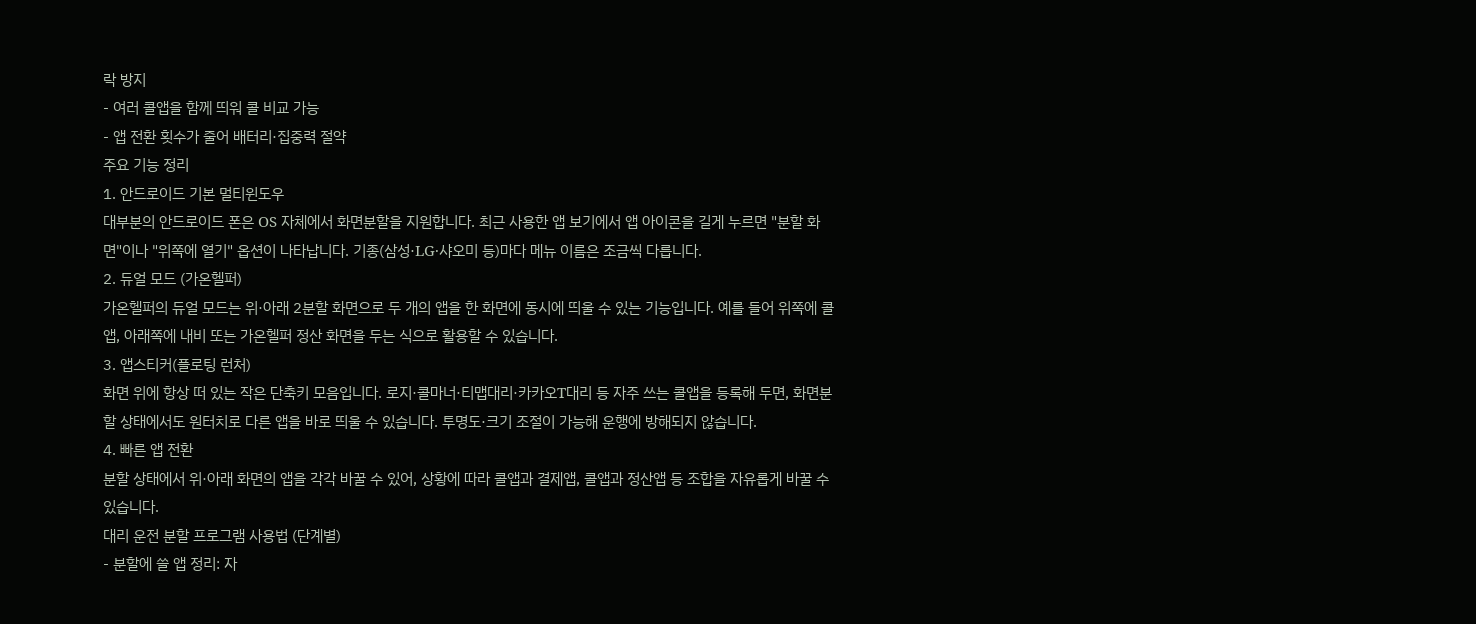락 방지
- 여러 콜앱을 함께 띄워 콜 비교 가능
- 앱 전환 횟수가 줄어 배터리·집중력 절약
주요 기능 정리
1. 안드로이드 기본 멀티윈도우
대부분의 안드로이드 폰은 OS 자체에서 화면분할을 지원합니다. 최근 사용한 앱 보기에서 앱 아이콘을 길게 누르면 "분할 화면"이나 "위쪽에 열기" 옵션이 나타납니다. 기종(삼성·LG·샤오미 등)마다 메뉴 이름은 조금씩 다릅니다.
2. 듀얼 모드 (가온헬퍼)
가온헬퍼의 듀얼 모드는 위·아래 2분할 화면으로 두 개의 앱을 한 화면에 동시에 띄울 수 있는 기능입니다. 예를 들어 위쪽에 콜앱, 아래쪽에 내비 또는 가온헬퍼 정산 화면을 두는 식으로 활용할 수 있습니다.
3. 앱스티커(플로팅 런처)
화면 위에 항상 떠 있는 작은 단축키 모음입니다. 로지·콜마너·티맵대리·카카오T대리 등 자주 쓰는 콜앱을 등록해 두면, 화면분할 상태에서도 원터치로 다른 앱을 바로 띄울 수 있습니다. 투명도·크기 조절이 가능해 운행에 방해되지 않습니다.
4. 빠른 앱 전환
분할 상태에서 위·아래 화면의 앱을 각각 바꿀 수 있어, 상황에 따라 콜앱과 결제앱, 콜앱과 정산앱 등 조합을 자유롭게 바꿀 수 있습니다.
대리 운전 분할 프로그램 사용법 (단계별)
- 분할에 쓸 앱 정리: 자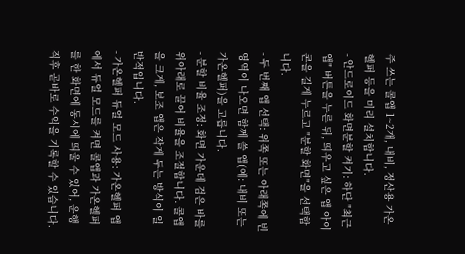주 쓰는 콜앱 1~2개, 내비, 정산용 가온헬퍼 등을 미리 설치합니다.
- 안드로이드 화면분할 켜기: 하단 "최근 앱" 버튼을 누른 뒤, 띄우고 싶은 앱 아이콘을 길게 누르고 "분할 화면"을 선택합니다.
- 두 번째 앱 선택: 위쪽 또는 아래쪽에 빈 영역이 나오면 함께 쓸 앱(예: 내비 또는 가온헬퍼)을 고릅니다.
- 분할 비율 조정: 화면 가운데 검은 바를 위아래로 끌어 비율을 조절합니다. 콜앱을 크게, 보조 앱은 작게 두는 방식이 일반적입니다.
- 가온헬퍼 듀얼 모드 사용: 가온헬퍼 앱에서 듀얼 모드를 켜면 콜앱과 가온헬퍼를 한 화면에 동시에 띄울 수 있어, 운행 직후 곧바로 수익을 기록할 수 있습니다.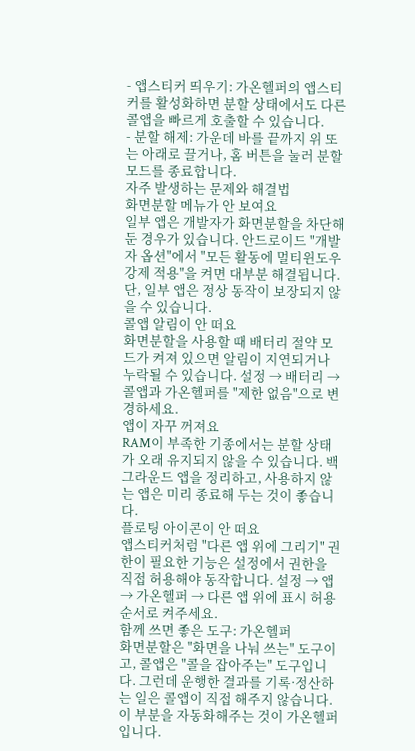- 앱스티커 띄우기: 가온헬퍼의 앱스티커를 활성화하면 분할 상태에서도 다른 콜앱을 빠르게 호출할 수 있습니다.
- 분할 해제: 가운데 바를 끝까지 위 또는 아래로 끌거나, 홈 버튼을 눌러 분할 모드를 종료합니다.
자주 발생하는 문제와 해결법
화면분할 메뉴가 안 보여요
일부 앱은 개발자가 화면분할을 차단해 둔 경우가 있습니다. 안드로이드 "개발자 옵션"에서 "모든 활동에 멀티윈도우 강제 적용"을 켜면 대부분 해결됩니다. 단, 일부 앱은 정상 동작이 보장되지 않을 수 있습니다.
콜앱 알림이 안 떠요
화면분할을 사용할 때 배터리 절약 모드가 켜져 있으면 알림이 지연되거나 누락될 수 있습니다. 설정 → 배터리 → 콜앱과 가온헬퍼를 "제한 없음"으로 변경하세요.
앱이 자꾸 꺼져요
RAM이 부족한 기종에서는 분할 상태가 오래 유지되지 않을 수 있습니다. 백그라운드 앱을 정리하고, 사용하지 않는 앱은 미리 종료해 두는 것이 좋습니다.
플로팅 아이콘이 안 떠요
앱스티커처럼 "다른 앱 위에 그리기" 권한이 필요한 기능은 설정에서 권한을 직접 허용해야 동작합니다. 설정 → 앱 → 가온헬퍼 → 다른 앱 위에 표시 허용 순서로 켜주세요.
함께 쓰면 좋은 도구: 가온헬퍼
화면분할은 "화면을 나눠 쓰는" 도구이고, 콜앱은 "콜을 잡아주는" 도구입니다. 그런데 운행한 결과를 기록·정산하는 일은 콜앱이 직접 해주지 않습니다. 이 부분을 자동화해주는 것이 가온헬퍼입니다.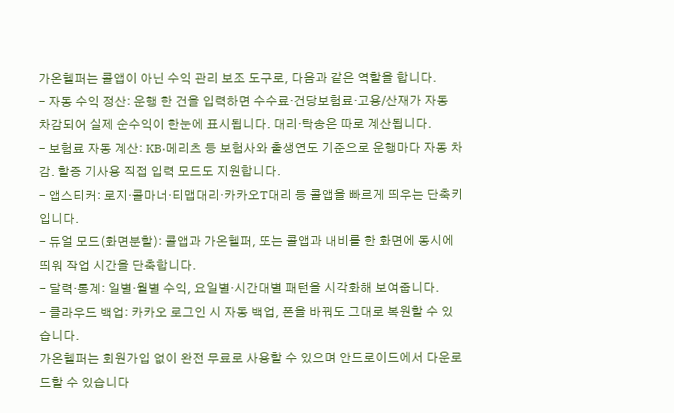가온헬퍼는 콜앱이 아닌 수익 관리 보조 도구로, 다음과 같은 역할을 합니다.
- 자동 수익 정산: 운행 한 건을 입력하면 수수료·건당보험료·고용/산재가 자동 차감되어 실제 순수익이 한눈에 표시됩니다. 대리·탁송은 따로 계산됩니다.
- 보험료 자동 계산: KB·메리츠 등 보험사와 출생연도 기준으로 운행마다 자동 차감. 할증 기사용 직접 입력 모드도 지원합니다.
- 앱스티커: 로지·콜마너·티맵대리·카카오T대리 등 콜앱을 빠르게 띄우는 단축키입니다.
- 듀얼 모드(화면분할): 콜앱과 가온헬퍼, 또는 콜앱과 내비를 한 화면에 동시에 띄워 작업 시간을 단축합니다.
- 달력·통계: 일별·월별 수익, 요일별·시간대별 패턴을 시각화해 보여줍니다.
- 클라우드 백업: 카카오 로그인 시 자동 백업, 폰을 바꿔도 그대로 복원할 수 있습니다.
가온헬퍼는 회원가입 없이 완전 무료로 사용할 수 있으며 안드로이드에서 다운로드할 수 있습니다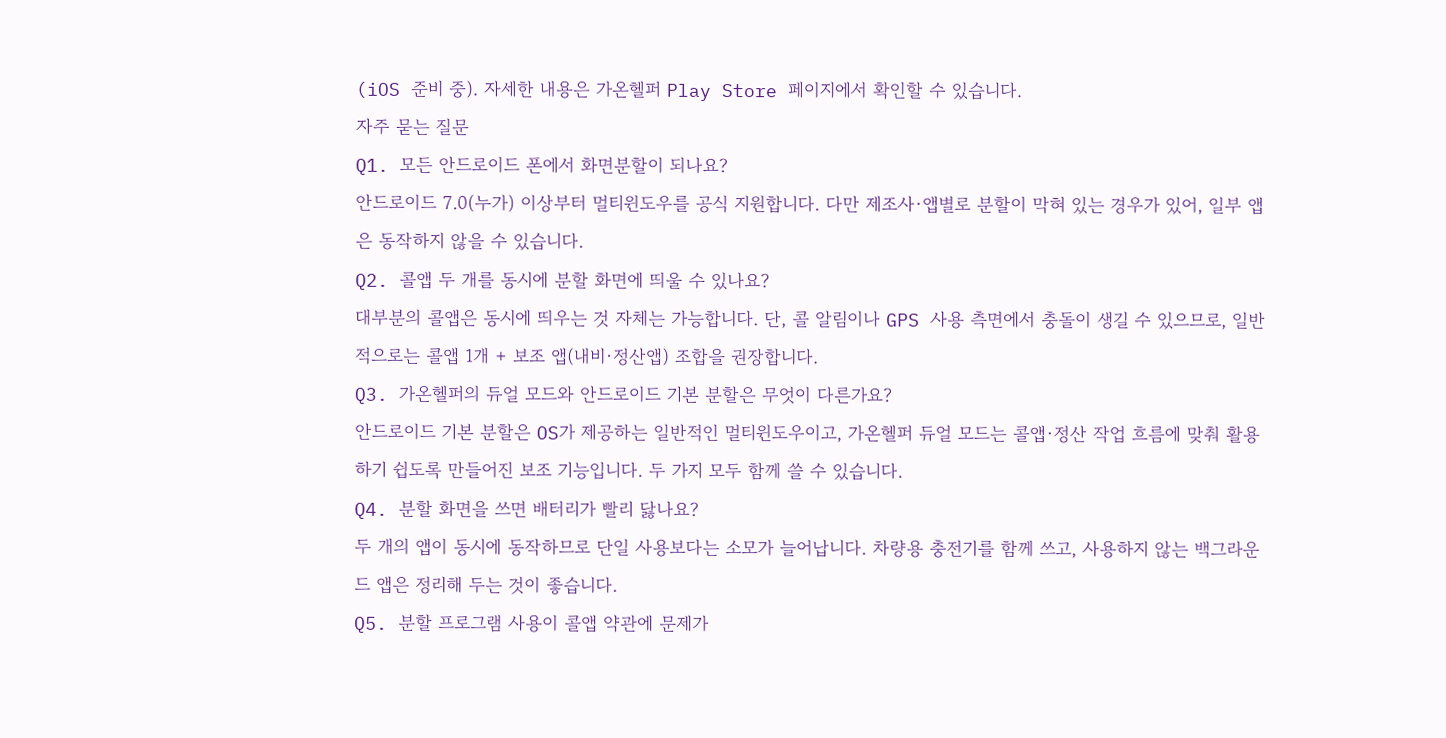(iOS 준비 중). 자세한 내용은 가온헬퍼 Play Store 페이지에서 확인할 수 있습니다.
자주 묻는 질문
Q1. 모든 안드로이드 폰에서 화면분할이 되나요?
안드로이드 7.0(누가) 이상부터 멀티윈도우를 공식 지원합니다. 다만 제조사·앱별로 분할이 막혀 있는 경우가 있어, 일부 앱은 동작하지 않을 수 있습니다.
Q2. 콜앱 두 개를 동시에 분할 화면에 띄울 수 있나요?
대부분의 콜앱은 동시에 띄우는 것 자체는 가능합니다. 단, 콜 알림이나 GPS 사용 측면에서 충돌이 생길 수 있으므로, 일반적으로는 콜앱 1개 + 보조 앱(내비·정산앱) 조합을 권장합니다.
Q3. 가온헬퍼의 듀얼 모드와 안드로이드 기본 분할은 무엇이 다른가요?
안드로이드 기본 분할은 OS가 제공하는 일반적인 멀티윈도우이고, 가온헬퍼 듀얼 모드는 콜앱·정산 작업 흐름에 맞춰 활용하기 쉽도록 만들어진 보조 기능입니다. 두 가지 모두 함께 쓸 수 있습니다.
Q4. 분할 화면을 쓰면 배터리가 빨리 닳나요?
두 개의 앱이 동시에 동작하므로 단일 사용보다는 소모가 늘어납니다. 차량용 충전기를 함께 쓰고, 사용하지 않는 백그라운드 앱은 정리해 두는 것이 좋습니다.
Q5. 분할 프로그램 사용이 콜앱 약관에 문제가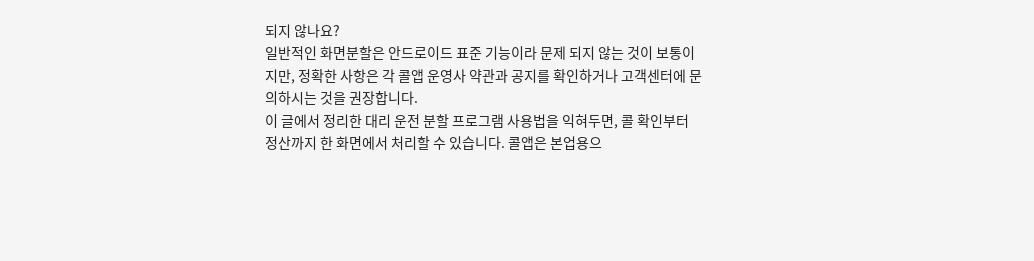되지 않나요?
일반적인 화면분할은 안드로이드 표준 기능이라 문제 되지 않는 것이 보통이지만, 정확한 사항은 각 콜앱 운영사 약관과 공지를 확인하거나 고객센터에 문의하시는 것을 권장합니다.
이 글에서 정리한 대리 운전 분할 프로그램 사용법을 익혀두면, 콜 확인부터 정산까지 한 화면에서 처리할 수 있습니다. 콜앱은 본업용으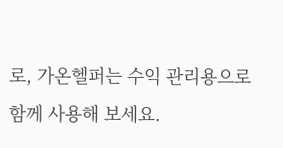로, 가온헬퍼는 수익 관리용으로 함께 사용해 보세요.